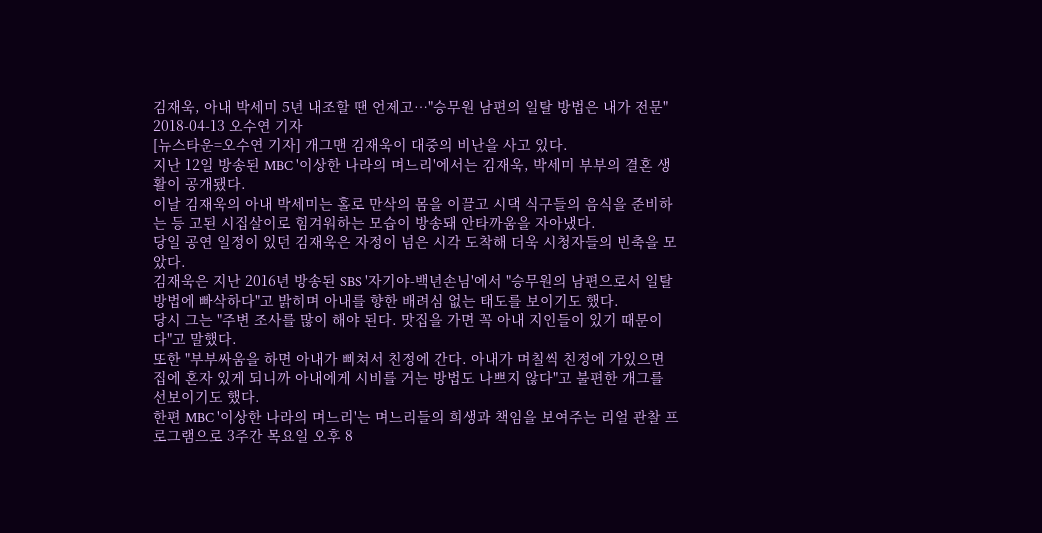김재욱, 아내 박세미 5년 내조할 땐 언제고…"승무원 남편의 일탈 방법은 내가 전문"
2018-04-13 오수연 기자
[뉴스타운=오수연 기자] 개그맨 김재욱이 대중의 비난을 사고 있다.
지난 12일 방송된 MBC '이상한 나라의 며느리'에서는 김재욱, 박세미 부부의 결혼 생활이 공개됐다.
이날 김재욱의 아내 박세미는 홀로 만삭의 몸을 이끌고 시댁 식구들의 음식을 준비하는 등 고된 시집살이로 힘겨워하는 모습이 방송돼 안타까움을 자아냈다.
당일 공연 일정이 있던 김재욱은 자정이 넘은 시각 도착해 더욱 시청자들의 빈축을 모았다.
김재욱은 지난 2016년 방송된 SBS '자기야-백년손님'에서 "승무원의 남편으로서 일탈 방법에 빠삭하다"고 밝히며 아내를 향한 배려심 없는 태도를 보이기도 했다.
당시 그는 "주변 조사를 많이 해야 된다. 맛집을 가면 꼭 아내 지인들이 있기 때문이다"고 말했다.
또한 "부부싸움을 하면 아내가 삐쳐서 친정에 간다. 아내가 며칠씩 친정에 가있으면 집에 혼자 있게 되니까 아내에게 시비를 거는 방법도 나쁘지 않다"고 불편한 개그를 선보이기도 했다.
한편 MBC '이상한 나라의 며느리'는 며느리들의 희생과 책임을 보여주는 리얼 관찰 프로그램으로 3주간 목요일 오후 8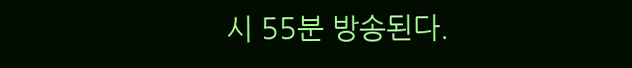시 55분 방송된다.